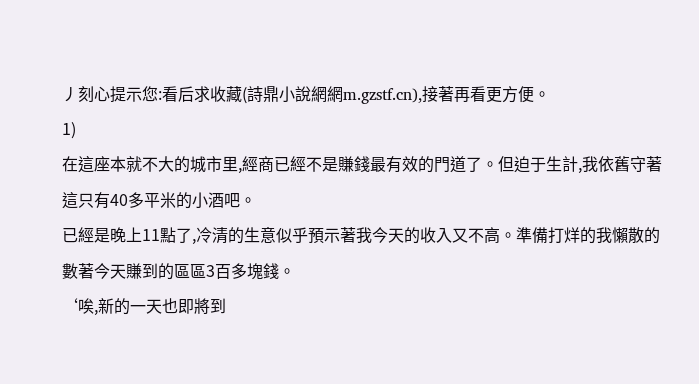丿刻心提示您:看后求收藏(詩鼎小說網網m.gzstf.cn),接著再看更方便。
1)
在這座本就不大的城市里,經商已經不是賺錢最有效的門道了。但迫于生計,我依舊守著這只有40多平米的小酒吧。
已經是晚上11點了,冷清的生意似乎預示著我今天的收入又不高。準備打烊的我懶散的數著今天賺到的區區3百多塊錢。
‘唉,新的一天也即將到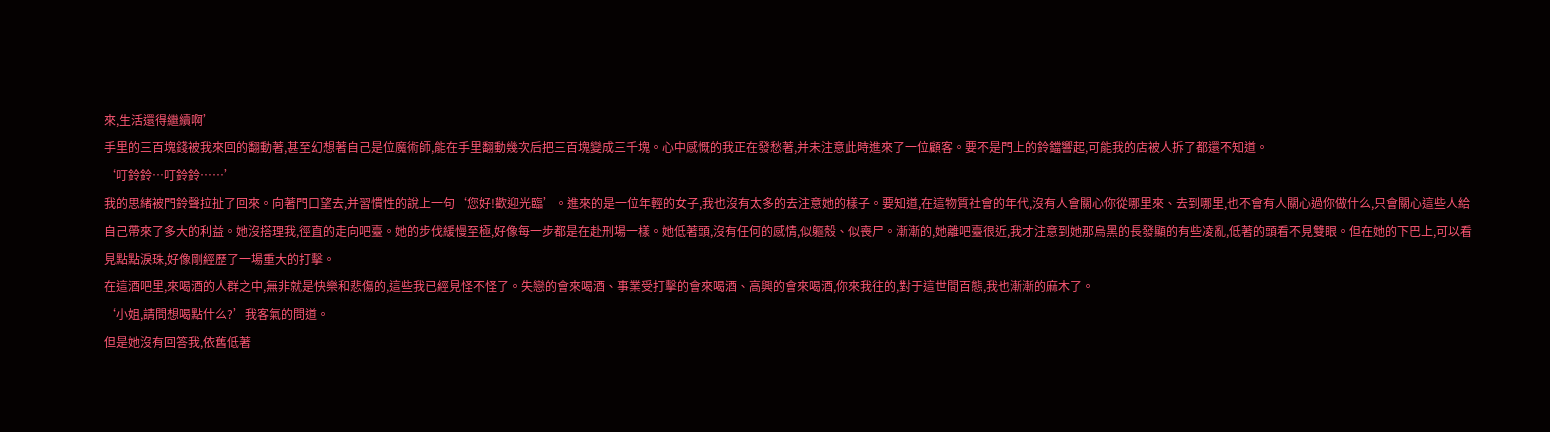來,生活還得繼續啊’
手里的三百塊錢被我來回的翻動著,甚至幻想著自己是位魔術師,能在手里翻動幾次后把三百塊變成三千塊。心中感慨的我正在發愁著,并未注意此時進來了一位顧客。要不是門上的鈴鐺響起,可能我的店被人拆了都還不知道。
‘叮鈴鈴…叮鈴鈴……’
我的思緒被門鈴聲拉扯了回來。向著門口望去,并習慣性的說上一句‘您好!歡迎光臨’。進來的是一位年輕的女子,我也沒有太多的去注意她的樣子。要知道,在這物質社會的年代,沒有人會關心你從哪里來、去到哪里,也不會有人關心過你做什么,只會關心這些人給自己帶來了多大的利益。她沒搭理我,徑直的走向吧臺。她的步伐緩慢至極,好像每一步都是在赴刑場一樣。她低著頭,沒有任何的感情,似軀殼、似喪尸。漸漸的,她離吧臺很近,我才注意到她那烏黑的長發顯的有些凌亂,低著的頭看不見雙眼。但在她的下巴上,可以看見點點淚珠,好像剛經歷了一場重大的打擊。
在這酒吧里,來喝酒的人群之中,無非就是快樂和悲傷的,這些我已經見怪不怪了。失戀的會來喝酒、事業受打擊的會來喝酒、高興的會來喝酒,你來我往的,對于這世間百態,我也漸漸的麻木了。
‘小姐,請問想喝點什么?’我客氣的問道。
但是她沒有回答我,依舊低著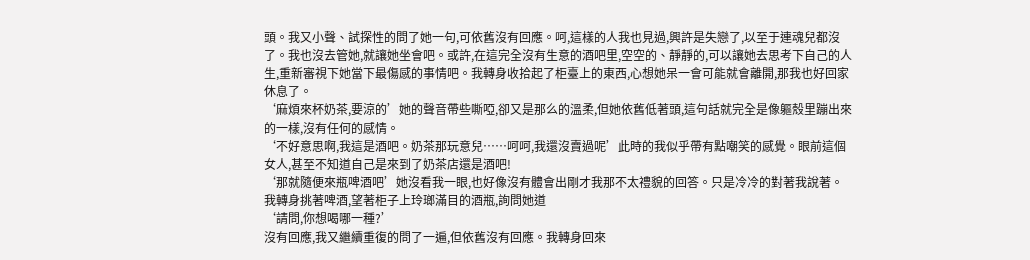頭。我又小聲、試探性的問了她一句,可依舊沒有回應。呵,這樣的人我也見過,興許是失戀了,以至于連魂兒都沒了。我也沒去管她,就讓她坐會吧。或許,在這完全沒有生意的酒吧里,空空的、靜靜的,可以讓她去思考下自己的人生,重新審視下她當下最傷感的事情吧。我轉身收拾起了柜臺上的東西,心想她呆一會可能就會離開,那我也好回家休息了。
‘麻煩來杯奶茶,要涼的’她的聲音帶些嘶啞,卻又是那么的溫柔,但她依舊低著頭,這句話就完全是像軀殼里蹦出來的一樣,沒有任何的感情。
‘不好意思啊,我這是酒吧。奶茶那玩意兒……呵呵,我還沒賣過呢’此時的我似乎帶有點嘲笑的感覺。眼前這個女人,甚至不知道自己是來到了奶茶店還是酒吧!
‘那就隨便來瓶啤酒吧’她沒看我一眼,也好像沒有體會出剛才我那不太禮貌的回答。只是冷冷的對著我說著。
我轉身挑著啤酒,望著柜子上玲瑯滿目的酒瓶,詢問她道
‘請問,你想喝哪一種?’
沒有回應,我又繼續重復的問了一遍,但依舊沒有回應。我轉身回來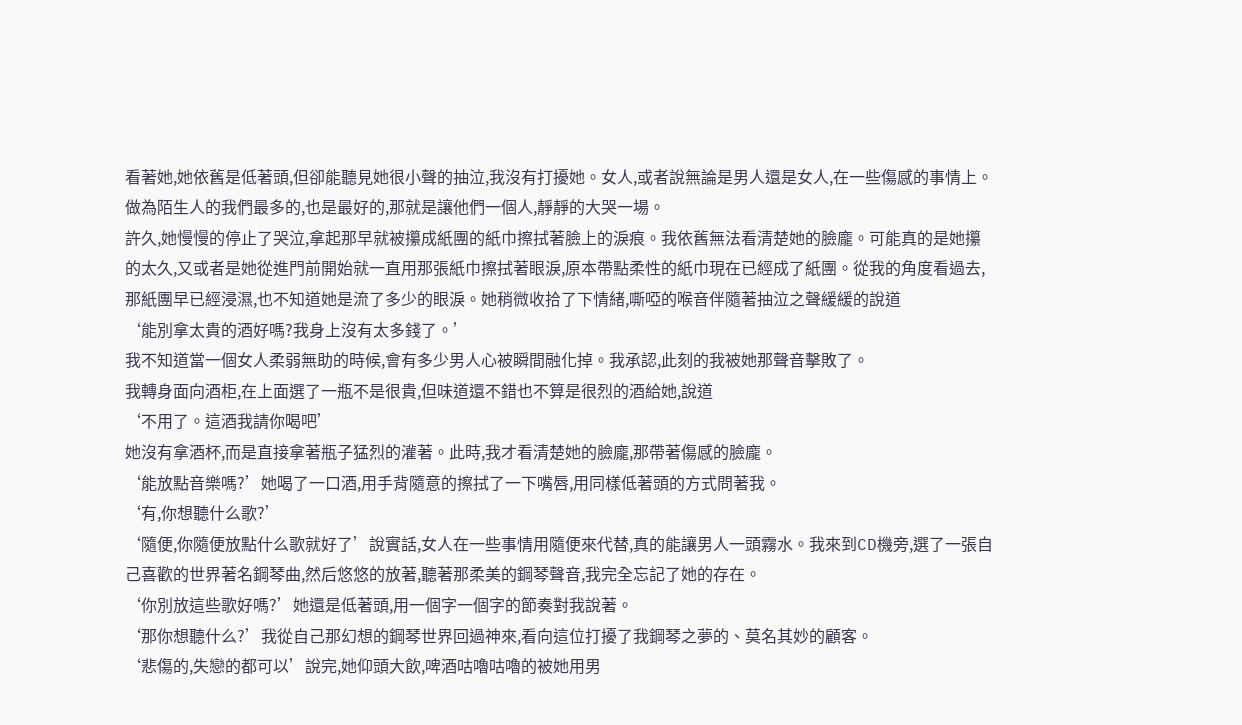看著她,她依舊是低著頭,但卻能聽見她很小聲的抽泣,我沒有打擾她。女人,或者說無論是男人還是女人,在一些傷感的事情上。做為陌生人的我們最多的,也是最好的,那就是讓他們一個人,靜靜的大哭一場。
許久,她慢慢的停止了哭泣,拿起那早就被攥成紙團的紙巾擦拭著臉上的淚痕。我依舊無法看清楚她的臉龐。可能真的是她攥的太久,又或者是她從進門前開始就一直用那張紙巾擦拭著眼淚,原本帶點柔性的紙巾現在已經成了紙團。從我的角度看過去,那紙團早已經浸濕,也不知道她是流了多少的眼淚。她稍微收拾了下情緒,嘶啞的喉音伴隨著抽泣之聲緩緩的說道
‘能別拿太貴的酒好嗎?我身上沒有太多錢了。’
我不知道當一個女人柔弱無助的時候,會有多少男人心被瞬間融化掉。我承認,此刻的我被她那聲音擊敗了。
我轉身面向酒柜,在上面選了一瓶不是很貴,但味道還不錯也不算是很烈的酒給她,說道
‘不用了。這酒我請你喝吧’
她沒有拿酒杯,而是直接拿著瓶子猛烈的灌著。此時,我才看清楚她的臉龐,那帶著傷感的臉龐。
‘能放點音樂嗎?’她喝了一口酒,用手背隨意的擦拭了一下嘴唇,用同樣低著頭的方式問著我。
‘有,你想聽什么歌?’
‘隨便,你隨便放點什么歌就好了’說實話,女人在一些事情用隨便來代替,真的能讓男人一頭霧水。我來到CD機旁,選了一張自己喜歡的世界著名鋼琴曲,然后悠悠的放著,聽著那柔美的鋼琴聲音,我完全忘記了她的存在。
‘你別放這些歌好嗎?’她還是低著頭,用一個字一個字的節奏對我說著。
‘那你想聽什么?’我從自己那幻想的鋼琴世界回過神來,看向這位打擾了我鋼琴之夢的、莫名其妙的顧客。
‘悲傷的,失戀的都可以’說完,她仰頭大飲,啤酒咕嚕咕嚕的被她用男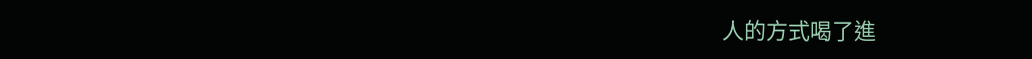人的方式喝了進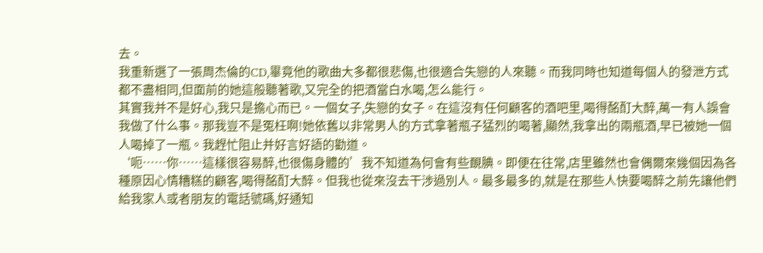去。
我重新選了一張周杰倫的CD,畢竟他的歌曲大多都很悲傷,也很適合失戀的人來聽。而我同時也知道每個人的發泄方式都不盡相同,但面前的她這般聽著歌,又完全的把酒當白水喝,怎么能行。
其實我并不是好心,我只是擔心而已。一個女子,失戀的女子。在這沒有任何顧客的酒吧里,喝得酩酊大醉,萬一有人誤會我做了什么事。那我豈不是冤枉啊!她依舊以非常男人的方式拿著瓶子猛烈的喝著,顯然,我拿出的兩瓶酒,早已被她一個人喝掉了一瓶。我趕忙阻止并好言好語的勸道。
‘呃……你……這樣很容易醉,也很傷身體的’我不知道為何會有些靦腆。即便在往常,店里雖然也會偶爾來幾個因為各種原因心情糟糕的顧客,喝得酩酊大醉。但我也從來沒去干涉過別人。最多最多的,就是在那些人快要喝醉之前先讓他們給我家人或者朋友的電話號碼,好通知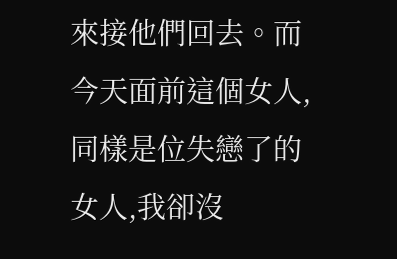來接他們回去。而今天面前這個女人,同樣是位失戀了的女人,我卻沒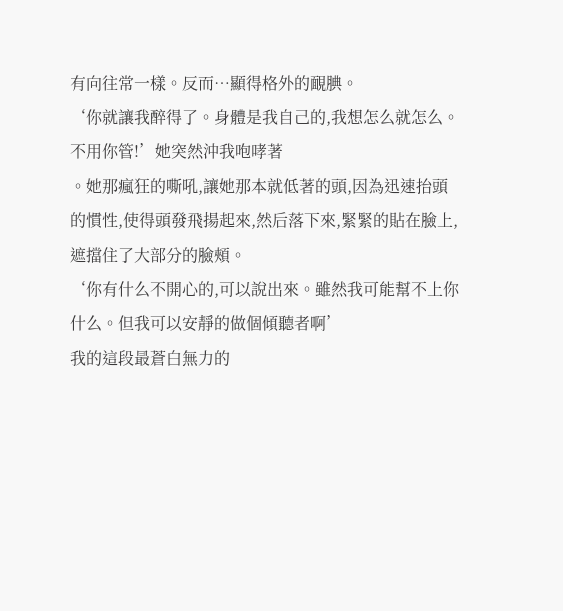有向往常一樣。反而…顯得格外的靦腆。
‘你就讓我醉得了。身體是我自己的,我想怎么就怎么。不用你管!’她突然沖我咆哮著
。她那瘋狂的嘶吼,讓她那本就低著的頭,因為迅速抬頭的慣性,使得頭發飛揚起來,然后落下來,緊緊的貼在臉上,遮擋住了大部分的臉頰。
‘你有什么不開心的,可以說出來。雖然我可能幫不上你什么。但我可以安靜的做個傾聽者啊’
我的這段最蒼白無力的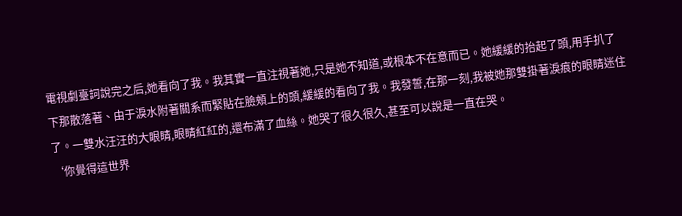電視劇臺詞說完之后,她看向了我。我其實一直注視著她,只是她不知道,或根本不在意而已。她緩緩的抬起了頭,用手扒了下那散落著、由于淚水附著關系而緊貼在臉頰上的頭,緩緩的看向了我。我發誓,在那一刻,我被她那雙掛著淚痕的眼睛迷住了。一雙水汪汪的大眼睛,眼睛紅紅的,還布滿了血絲。她哭了很久很久,甚至可以說是一直在哭。
‘你覺得這世界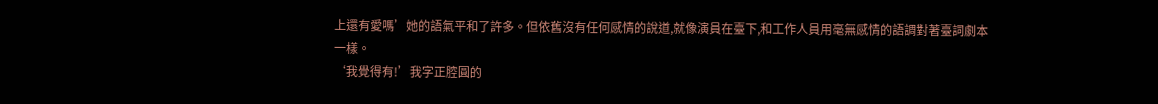上還有愛嗎’她的語氣平和了許多。但依舊沒有任何感情的說道,就像演員在臺下,和工作人員用毫無感情的語調對著臺詞劇本一樣。
‘我覺得有!’我字正腔圓的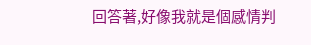回答著,好像我就是個感情判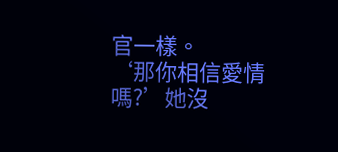官一樣。
‘那你相信愛情嗎?’她沒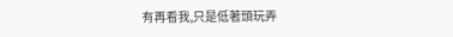有再看我,只是低著頭玩弄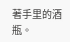著手里的酒瓶。